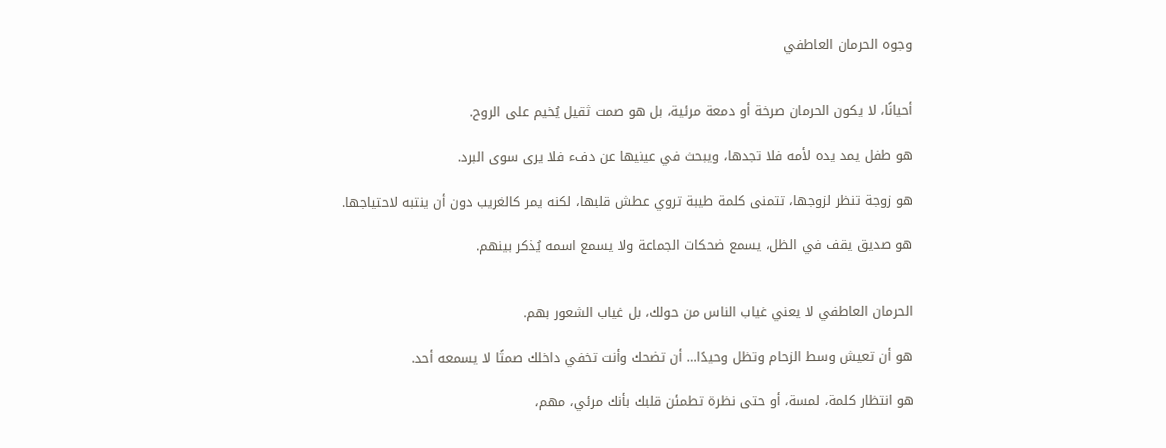وجوه الحرمان العاطفي


أحيانًا، لا يكون الحرمان صرخة أو دمعة مرئية، بل هو صمت ثقيل يُخيم على الروح.

هو طفل يمد يده لأمه فلا تجدها، ويبحث في عينيها عن دفء فلا يرى سوى البرد.

هو زوجة تنظر لزوجها، تتمنى كلمة طيبة تروي عطش قلبها، لكنه يمر كالغريب دون أن ينتبه لاحتياجها.

هو صديق يقف في الظل، يسمع ضحكات الجماعة ولا يسمع اسمه يُذكر بينهم.


الحرمان العاطفي لا يعني غياب الناس من حولك، بل غياب الشعور بهم.

هو أن تعيش وسط الزحام وتظل وحيدًا… أن تضحك وأنت تخفي داخلك صمتًا لا يسمعه أحد.

هو انتظار كلمة، لمسة، أو حتى نظرة تطمئن قلبك بأنك مرئي، مهم،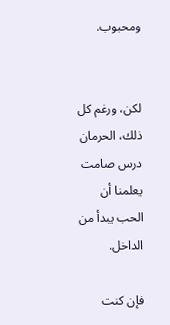ومحبوب.


لكن، ورغم كل ذلك، الحرمان درس صامت يعلمنا أن الحب يبدأ من الداخل.

فإن كنت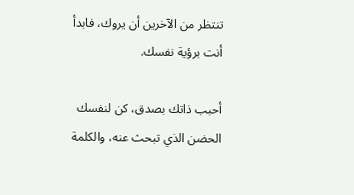تنتظر من الآخرين أن يروك، فابدأ أنت برؤية نفسك.

أحبب ذاتك بصدق، كن لنفسك الحضن الذي تبحث عنه، والكلمة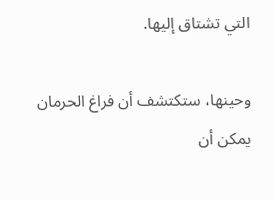التي تشتاق إليها.

وحينها، ستكتشف أن فراغ الحرمان يمكن أن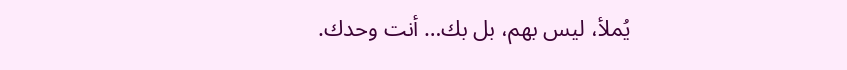يُملأ، ليس بهم، بل بك… أنت وحدك.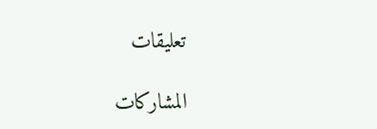تعليقات

المشاركات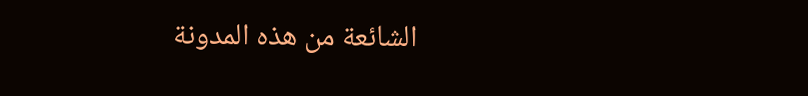الشائعة من هذه المدونة